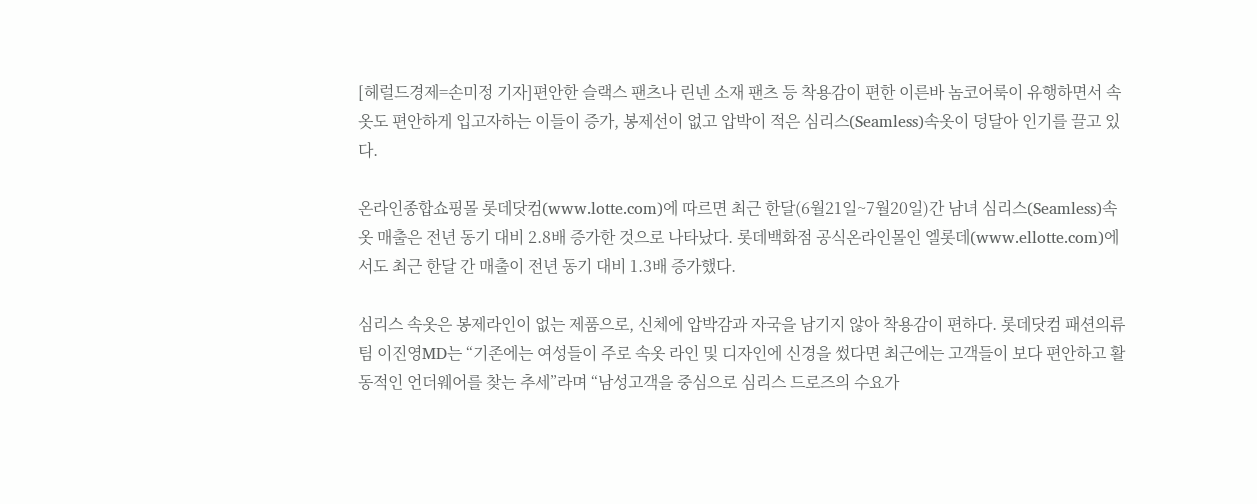[헤럴드경제=손미정 기자]편안한 슬랙스 팬츠나 린넨 소재 팬츠 등 착용감이 편한 이른바 놈코어룩이 유행하면서 속옷도 편안하게 입고자하는 이들이 증가, 봉제선이 없고 압박이 적은 심리스(Seamless)속옷이 덩달아 인기를 끌고 있다.

온라인종합쇼핑몰 롯데닷컴(www.lotte.com)에 따르면 최근 한달(6월21일~7월20일)간 남녀 심리스(Seamless)속옷 매출은 전년 동기 대비 2.8배 증가한 것으로 나타났다. 롯데백화점 공식온라인몰인 엘롯데(www.ellotte.com)에서도 최근 한달 간 매출이 전년 동기 대비 1.3배 증가했다.

심리스 속옷은 봉제라인이 없는 제품으로, 신체에 압박감과 자국을 남기지 않아 착용감이 편하다. 롯데닷컴 패션의류팀 이진영MD는 “기존에는 여성들이 주로 속옷 라인 및 디자인에 신경을 썼다면 최근에는 고객들이 보다 편안하고 활동적인 언더웨어를 찾는 추세”라며 “남성고객을 중심으로 심리스 드로즈의 수요가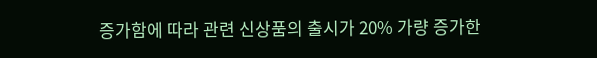증가함에 따라 관련 신상품의 출시가 20% 가량 증가한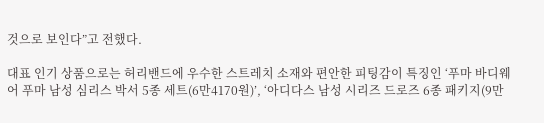것으로 보인다”고 전했다.

대표 인기 상품으로는 허리밴드에 우수한 스트레치 소재와 편안한 피팅감이 특징인 ‘푸마 바디웨어 푸마 남성 심리스 박서 5종 세트(6만4170원)’, ‘아디다스 남성 시리즈 드로즈 6종 패키지(9만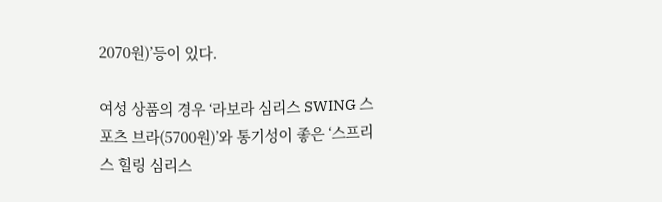2070원)’등이 있다.

여성 상품의 경우 ‘라보라 심리스 SWING 스포츠 브라(5700원)’와 통기성이 좋은 ‘스프리스 힐링 심리스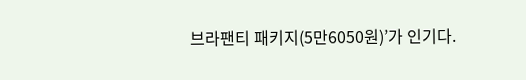브라팬티 패키지(5만6050원)’가 인기다.